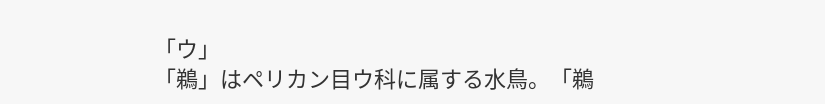「ウ」
「鵜」はペリカン目ウ科に属する水鳥。「鵜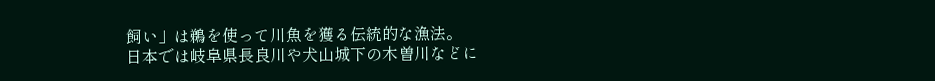飼い」は鵜を使って川魚を獲る伝統的な漁法。
日本では岐阜県長良川や犬山城下の木曽川などに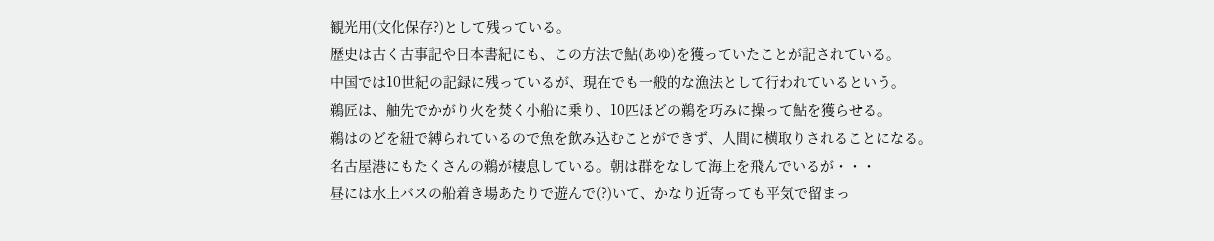観光用(文化保存?)として残っている。
歴史は古く古事記や日本書紀にも、この方法で鮎(あゆ)を獲っていたことが記されている。
中国では10世紀の記録に残っているが、現在でも一般的な漁法として行われているという。
鵜匠は、舳先でかがり火を焚く小船に乗り、10匹ほどの鵜を巧みに操って鮎を獲らせる。
鵜はのどを紐で縛られているので魚を飲み込むことができず、人間に横取りされることになる。
名古屋港にもたくさんの鵜が棲息している。朝は群をなして海上を飛んでいるが・・・
昼には水上バスの船着き場あたりで遊んで(?)いて、かなり近寄っても平気で留まっ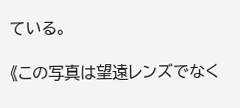ている。

《この写真は望遠レンズでなく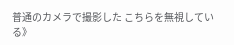普通のカメラで撮影した こちらを無視している》